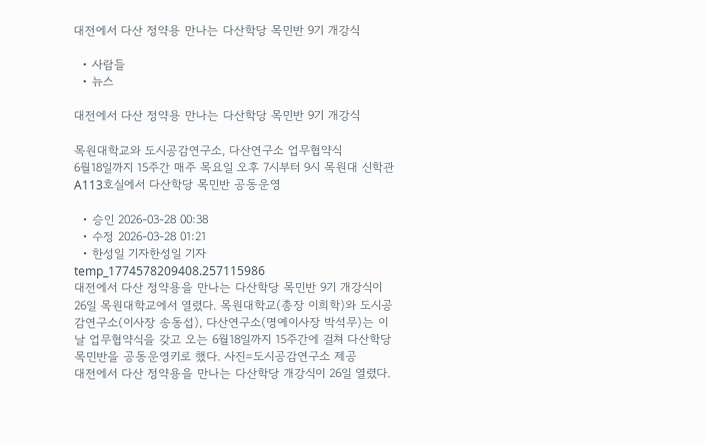대전에서 다산 정약용 만나는 다산학당 목민반 9기 개강식

  • 사람들
  • 뉴스

대전에서 다산 정약용 만나는 다산학당 목민반 9기 개강식

목원대학교와 도시공감연구소, 다산연구소 업무협약식
6월18일까지 15주간 매주 목요일 오후 7시부터 9시 목원대 신학관 A113호실에서 다산학당 목민반 공동운영

  • 승인 2026-03-28 00:38
  • 수정 2026-03-28 01:21
  • 한성일 기자한성일 기자
temp_1774578209408.257115986
대전에서 다산 정약용을 만나는 다산학당 목민반 9기 개강식이 26일 목원대학교에서 열렸다. 목원대학교(총장 이희학)와 도시공감연구소(이사장 송동섭), 다산연구소(명예이사장 박석무)는 이날 업무협약식을 갖고 오는 6월18일까지 15주간에 걸쳐 다산학당 목민반을 공동운영키로 했다. 사진=도시공감연구소 제공
대전에서 다산 정약용을 만나는 다산학당 개강식이 26일 열렸다.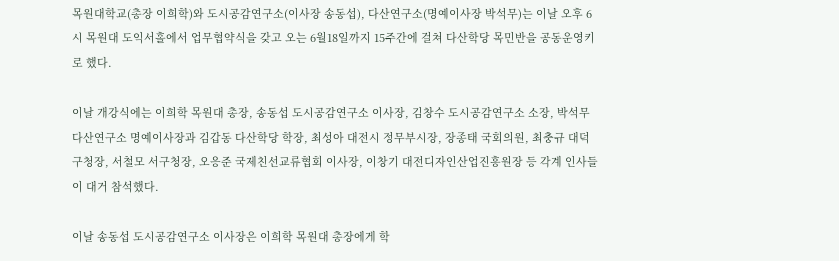목원대학교(총장 이희학)와 도시공감연구소(이사장 송동섭), 다산연구소(명예이사장 박석무)는 이날 오후 6시 목원대 도익서홀에서 업무협약식을 갖고 오는 6월18일까지 15주간에 걸쳐 다산학당 목민반을 공동운영키로 했다.

이날 개강식에는 이희학 목원대 총장, 송동섭 도시공감연구소 이사장, 김창수 도시공감연구소 소장, 박석무 다산연구소 명예이사장과 김갑동 다산학당 학장, 최성아 대전시 정무부시장, 장종태 국회의원, 최충규 대덕구청장, 서철모 서구청장, 오응준 국제친선교류협회 이사장, 이창기 대전디자인산업진흥원장 등 각계 인사들이 대거 참석했다.

이날 송동섭 도시공감연구소 이사장은 이희학 목원대 총장에게 학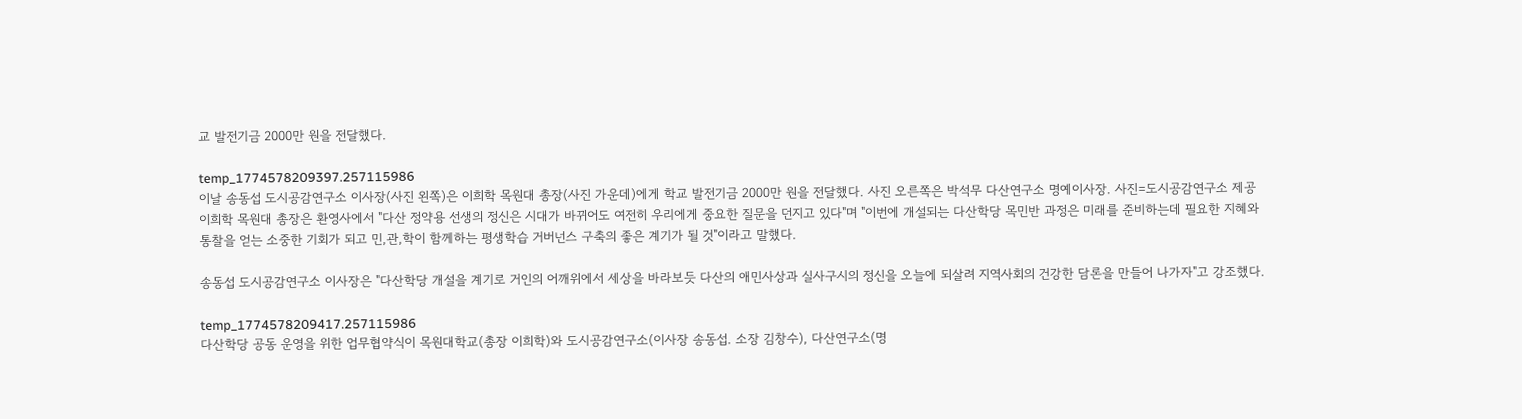교 발전기금 2000만 원을 전달했다.

temp_1774578209397.257115986
이날 송동섭 도시공감연구소 이사장(사진 왼쪽)은 이희학 목원대 총장(사진 가운데)에게 학교 발전기금 2000만 원을 전달했다. 사진 오른쪽은 박석무 다산연구소 명예이사장. 사진=도시공감연구소 제공
이희학 목원대 총장은 환영사에서 "다산 정약용 선생의 정신은 시대가 바뀌어도 여전히 우리에게 중요한 질문을 던지고 있다"며 "이번에 개설되는 다산학당 목민반 과정은 미래를 준비하는데 필요한 지혜와 통찰을 얻는 소중한 기회가 되고 민,관,학이 함께하는 평생학습 거버넌스 구축의 좋은 계기가 될 것"이라고 말했다.

송동섭 도시공감연구소 이사장은 "다산학당 개설을 계기로 거인의 어깨위에서 세상을 바라보듯 다산의 애민사상과 실사구시의 정신을 오늘에 되살려 지역사회의 건강한 담론을 만들어 나가자"고 강조했다.

temp_1774578209417.257115986
다산학당 공동 운영을 위한 업무협약식이 목원대학교(총장 이희학)와 도시공감연구소(이사장 송동섭. 소장 김창수), 다산연구소(명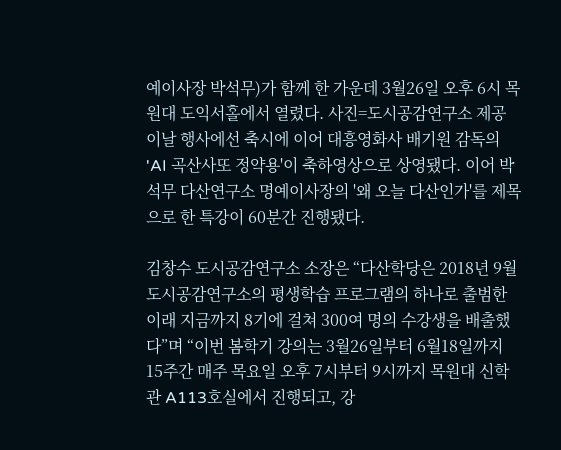예이사장 박석무)가 함께 한 가운데 3월26일 오후 6시 목원대 도익서홀에서 열렸다. 사진=도시공감연구소 제공
이날 행사에선 축시에 이어 대흥영화사 배기원 감독의 'AI 곡산사또 정약용'이 축하영상으로 상영됐다. 이어 박석무 다산연구소 명예이사장의 '왜 오늘 다산인가'를 제목으로 한 특강이 60분간 진행됐다.

김창수 도시공감연구소 소장은 “다산학당은 2018년 9월 도시공감연구소의 평생학습 프로그램의 하나로 출범한 이래 지금까지 8기에 걸쳐 300여 명의 수강생을 배출했다”며 “이번 봄학기 강의는 3월26일부터 6월18일까지 15주간 매주 목요일 오후 7시부터 9시까지 목원대 신학관 A113호실에서 진행되고, 강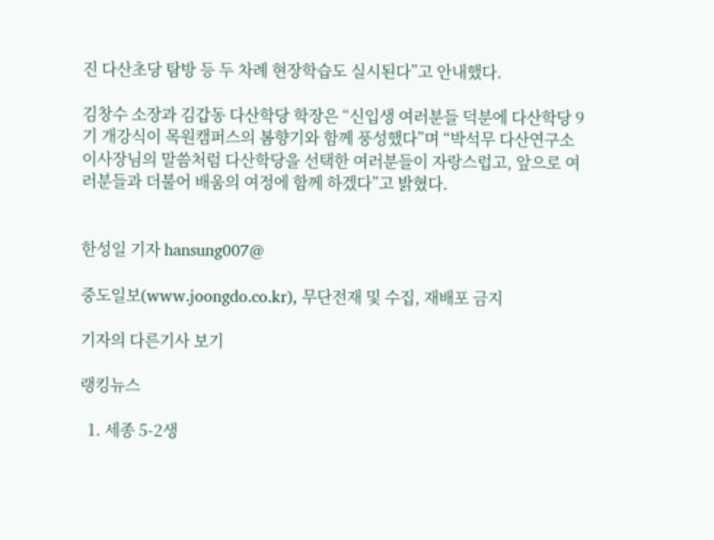진 다산초당 탐방 등 두 차례 현장학습도 실시된다”고 안내했다.

김창수 소장과 김갑동 다산학당 학장은 “신입생 여러분들 덕분에 다산학당 9기 개강식이 목원캠퍼스의 봄향기와 함께 풍성했다”며 “박석무 다산연구소 이사장님의 말씀처럼 다산학당을 선택한 여러분들이 자랑스럽고, 앞으로 여러분들과 더불어 배움의 여정에 함께 하겠다”고 밝혔다.


한성일 기자 hansung007@

중도일보(www.joongdo.co.kr), 무단전재 및 수집, 재배포 금지

기자의 다른기사 보기

랭킹뉴스

  1. 세종 5-2생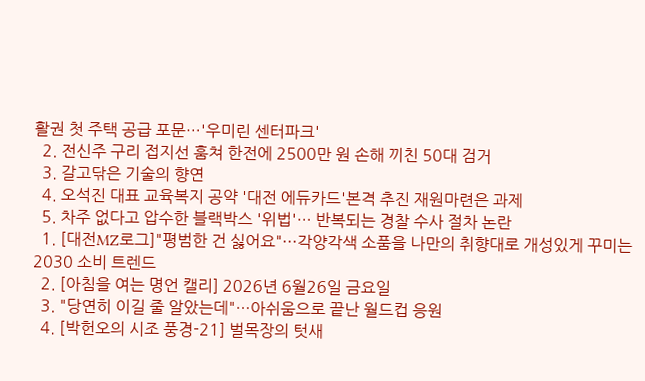활권 첫 주택 공급 포문…'우미린 센터파크'
  2. 전신주 구리 접지선 훔쳐 한전에 2500만 원 손해 끼친 50대 검거
  3. 갈고닦은 기술의 향연
  4. 오석진 대표 교육복지 공약 '대전 에듀카드'본격 추진 재원마련은 과제
  5. 차주 없다고 압수한 블랙박스 '위법'… 반복되는 경찰 수사 절차 논란
  1. [대전MZ로그]"평범한 건 싫어요"···각양각색 소품을 나만의 취향대로 개성있게 꾸미는 2030 소비 트렌드
  2. [아침을 여는 명언 캘리] 2026년 6월26일 금요일
  3. "당연히 이길 줄 알았는데"…아쉬움으로 끝난 월드컵 응원
  4. [박헌오의 시조 풍경-21] 벌목장의 텃새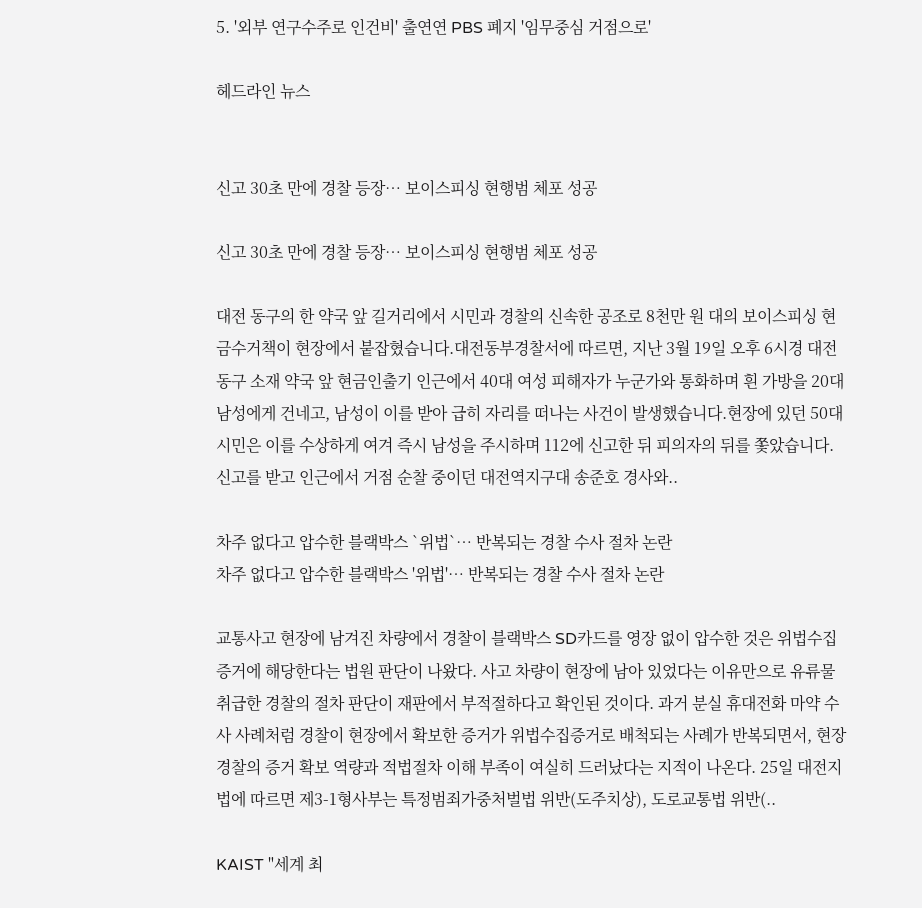5. '외부 연구수주로 인건비' 출연연 PBS 폐지 '임무중심 거점으로'

헤드라인 뉴스


신고 30초 만에 경찰 등장… 보이스피싱 현행범 체포 성공

신고 30초 만에 경찰 등장… 보이스피싱 현행범 체포 성공

대전 동구의 한 약국 앞 길거리에서 시민과 경찰의 신속한 공조로 8천만 원 대의 보이스피싱 현금수거책이 현장에서 붙잡혔습니다.대전동부경찰서에 따르면, 지난 3월 19일 오후 6시경 대전 동구 소재 약국 앞 현금인출기 인근에서 40대 여성 피해자가 누군가와 통화하며 흰 가방을 20대 남성에게 건네고, 남성이 이를 받아 급히 자리를 떠나는 사건이 발생했습니다.현장에 있던 50대 시민은 이를 수상하게 여겨 즉시 남성을 주시하며 112에 신고한 뒤 피의자의 뒤를 쫓았습니다. 신고를 받고 인근에서 거점 순찰 중이던 대전역지구대 송준호 경사와..

차주 없다고 압수한 블랙박스 `위법`… 반복되는 경찰 수사 절차 논란
차주 없다고 압수한 블랙박스 '위법'… 반복되는 경찰 수사 절차 논란

교통사고 현장에 남겨진 차량에서 경찰이 블랙박스 SD카드를 영장 없이 압수한 것은 위법수집증거에 해당한다는 법원 판단이 나왔다. 사고 차량이 현장에 남아 있었다는 이유만으로 유류물 취급한 경찰의 절차 판단이 재판에서 부적절하다고 확인된 것이다. 과거 분실 휴대전화 마약 수사 사례처럼 경찰이 현장에서 확보한 증거가 위법수집증거로 배척되는 사례가 반복되면서, 현장 경찰의 증거 확보 역량과 적법절차 이해 부족이 여실히 드러났다는 지적이 나온다. 25일 대전지법에 따르면 제3-1형사부는 특정범죄가중처벌법 위반(도주치상), 도로교통법 위반(..

KAIST "세계 최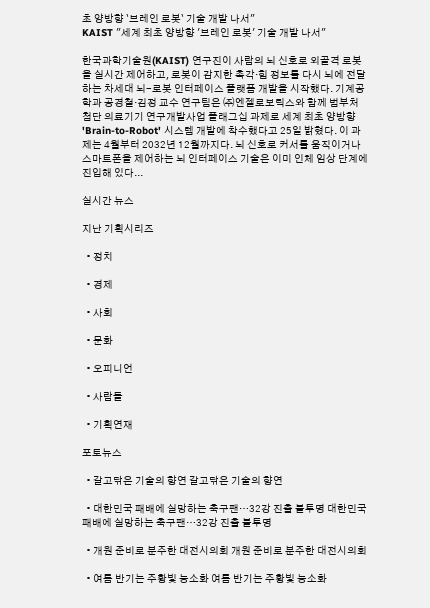초 양방향 `브레인 로봇` 기술 개발 나서"
KAIST "세계 최초 양방향 '브레인 로봇' 기술 개발 나서"

한국과학기술원(KAIST) 연구진이 사람의 뇌 신호로 외골격 로봇을 실시간 제어하고, 로봇이 감지한 촉각·힘 정보를 다시 뇌에 전달하는 차세대 뇌-로봇 인터페이스 플랫폼 개발을 시작했다. 기계공학과 공경철·김정 교수 연구팀은 ㈜엔젤로보틱스와 함께 범부처 첨단 의료기기 연구개발사업 플래그십 과제로 세계 최초 양방향 'Brain-to-Robot' 시스템 개발에 착수했다고 25일 밝혔다. 이 과제는 4월부터 2032년 12월까지다. 뇌 신호로 커서를 움직이거나 스마트폰을 제어하는 뇌 인터페이스 기술은 이미 인체 임상 단계에 진입해 있다...

실시간 뉴스

지난 기획시리즈

  • 정치

  • 경제

  • 사회

  • 문화

  • 오피니언

  • 사람들

  • 기획연재

포토뉴스

  • 갈고닦은 기술의 향연 갈고닦은 기술의 향연

  • 대한민국 패배에 실망하는 축구팬…32강 진출 불투명 대한민국 패배에 실망하는 축구팬…32강 진출 불투명

  • 개원 준비로 분주한 대전시의회 개원 준비로 분주한 대전시의회

  • 여름 반기는 주황빛 능소화 여름 반기는 주황빛 능소화